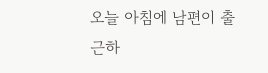오늘 아침에 남편이 출근하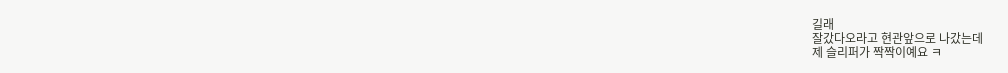길래
잘갔다오라고 현관앞으로 나갔는데
제 슬리퍼가 짝짝이예요 ㅋ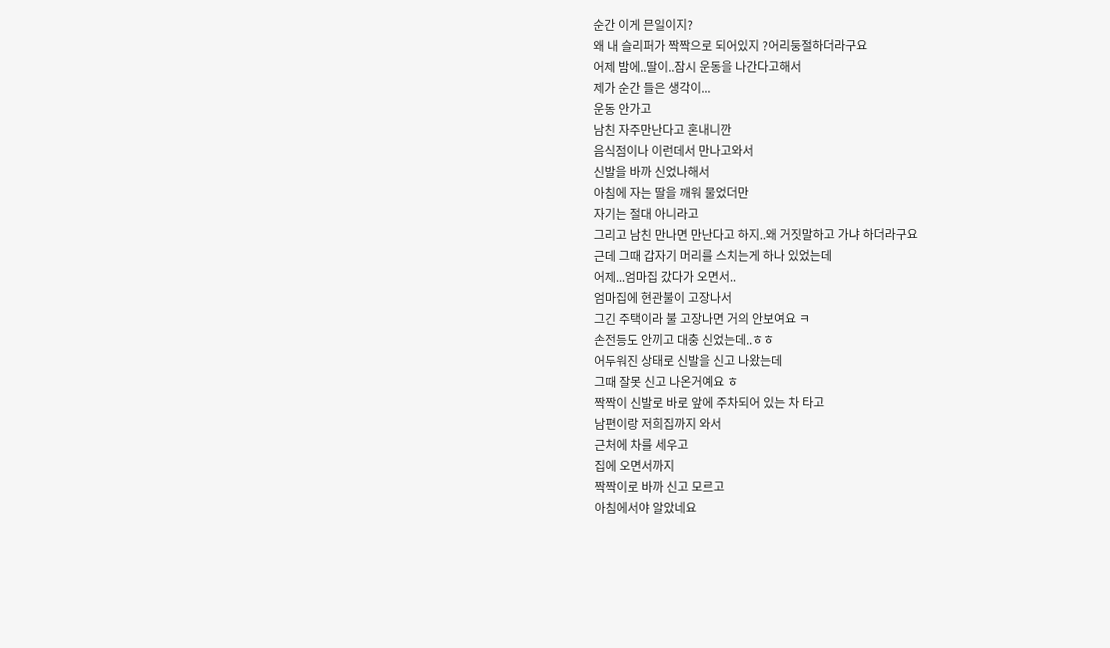순간 이게 믄일이지?
왜 내 슬리퍼가 짝짝으로 되어있지 ?어리둥절하더라구요
어제 밤에..딸이..잠시 운동을 나간다고해서
제가 순간 들은 생각이...
운동 안가고
남친 자주만난다고 혼내니깐
음식점이나 이런데서 만나고와서
신발을 바까 신었나해서
아침에 자는 딸을 깨워 물었더만
자기는 절대 아니라고
그리고 남친 만나면 만난다고 하지..왜 거짓말하고 가냐 하더라구요
근데 그때 갑자기 머리를 스치는게 하나 있었는데
어제...엄마집 갔다가 오면서..
엄마집에 현관불이 고장나서
그긴 주택이라 불 고장나면 거의 안보여요 ㅋ
손전등도 안끼고 대충 신었는데..ㅎㅎ
어두워진 상태로 신발을 신고 나왔는데
그때 잘못 신고 나온거예요 ㅎ
짝짝이 신발로 바로 앞에 주차되어 있는 차 타고
남편이랑 저희집까지 와서
근처에 차를 세우고
집에 오면서까지
짝짝이로 바까 신고 모르고
아침에서야 알았네요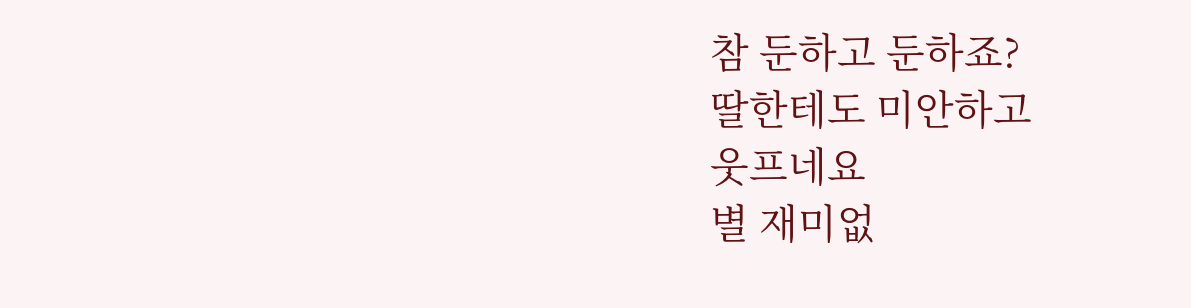참 둔하고 둔하죠?
딸한테도 미안하고
웃프네요
별 재미없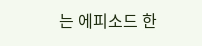는 에피소드 한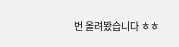번 올려봤습니다 ㅎㅎ